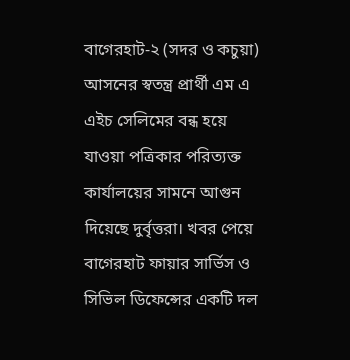বাগেরহাট-২ (সদর ও কচুয়া) আসনের স্বতন্ত্র প্রার্থী এম এ এইচ সেলিমের বন্ধ হয়ে যাওয়া পত্রিকার পরিত্যক্ত কার্যালয়ের সামনে আগুন দিয়েছে দুর্বৃত্তরা। খবর পেয়ে বাগেরহাট ফায়ার সার্ভিস ও সিভিল ডিফেন্সের একটি দল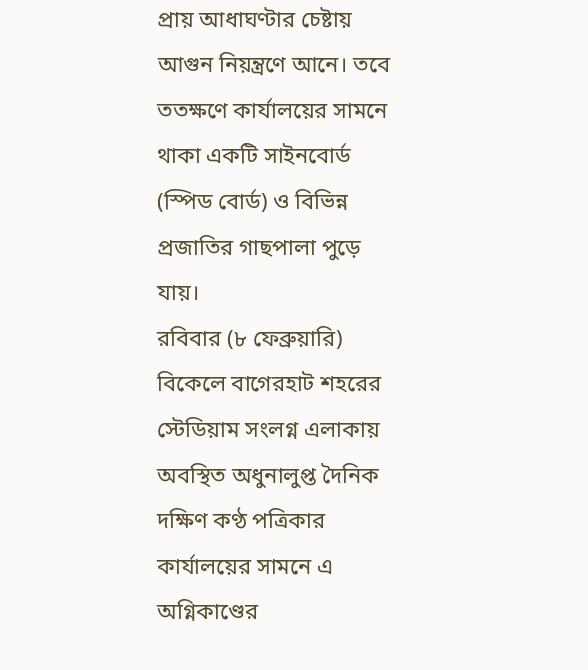প্রায় আধাঘণ্টার চেষ্টায় আগুন নিয়ন্ত্রণে আনে। তবে ততক্ষণে কার্যালয়ের সামনে থাকা একটি সাইনবোর্ড (স্পিড বোর্ড) ও বিভিন্ন প্রজাতির গাছপালা পুড়ে যায়।
রবিবার (৮ ফেব্রুয়ারি) বিকেলে বাগেরহাট শহরের স্টেডিয়াম সংলগ্ন এলাকায় অবস্থিত অধুনালুপ্ত দৈনিক দক্ষিণ কণ্ঠ পত্রিকার কার্যালয়ের সামনে এ অগ্নিকাণ্ডের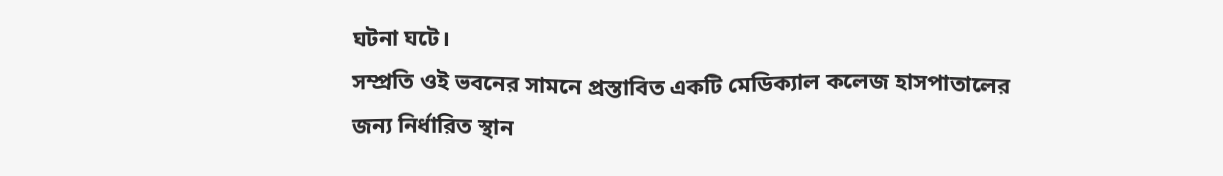ঘটনা ঘটে।
সম্প্রতি ওই ভবনের সামনে প্রস্তাবিত একটি মেডিক্যাল কলেজ হাসপাতালের জন্য নির্ধারিত স্থান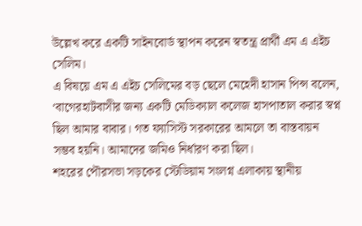উল্লেখ করে একটি সাইনবোর্ড স্থাপন করেন স্বতন্ত্র প্রার্থী এম এ এইচ সেলিম।
এ বিষয়ে এম এ এইচ সেলিমের বড় ছেলে মেহেদী হাসান পিন্স বলেন, ‘বাগেরহাটবাসীর জন্য একটি মেডিক্যাল কলেজ হাসপাতাল করার স্বপ্ন ছিল আমার বাবার। গত ফ্যাসিস্ট সরকারের আমলে তা বাস্তবায়ন সম্ভব হয়নি। আমাদের জমিও নির্ধারণ করা ছিল।
শহরের পৌরসভা সড়কের স্টেডিয়াম সংলগ্ন এলাকায় স্থানীয়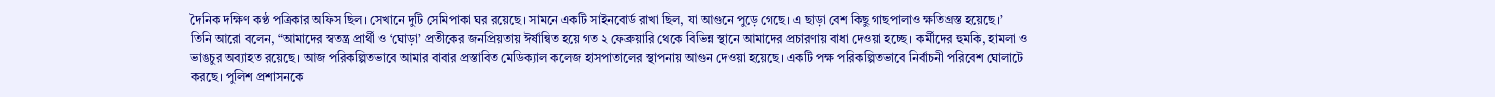দৈনিক দক্ষিণ কণ্ঠ পত্রিকার অফিস ছিল। সেখানে দুটি সেমিপাকা ঘর রয়েছে। সামনে একটি সাইনবোর্ড রাখা ছিল, যা আগুনে পুড়ে গেছে। এ ছাড়া বেশ কিছু গাছপালাও ক্ষতিগ্রস্ত হয়েছে।’
তিনি আরো বলেন, “আমাদের স্বতন্ত্র প্রার্থী ও ‘ঘোড়া’ প্রতীকের জনপ্রিয়তায় ঈর্ষান্বিত হয়ে গত ২ ফেব্রুয়ারি থেকে বিভিন্ন স্থানে আমাদের প্রচারণায় বাধা দেওয়া হচ্ছে। কর্মীদের হুমকি, হামলা ও ভাঙচুর অব্যাহত রয়েছে। আজ পরিকল্পিতভাবে আমার বাবার প্রস্তাবিত মেডিক্যাল কলেজ হাসপাতালের স্থাপনায় আগুন দেওয়া হয়েছে। একটি পক্ষ পরিকল্পিতভাবে নির্বাচনী পরিবেশ ঘোলাটে করছে। পুলিশ প্রশাসনকে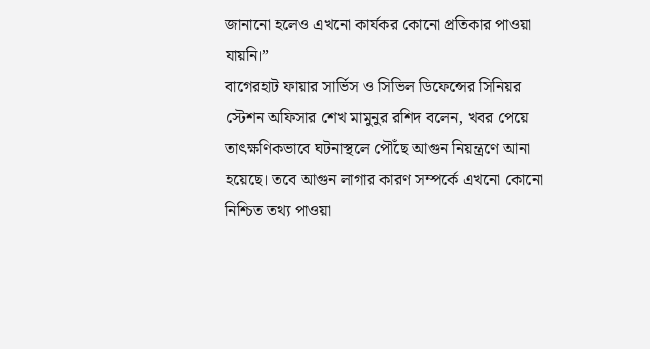জানানো হলেও এখনো কার্যকর কোনো প্রতিকার পাওয়া যায়নি।”
বাগেরহাট ফায়ার সার্ভিস ও সিভিল ডিফেন্সের সিনিয়র স্টেশন অফিসার শেখ মামুনুর রশিদ বলেন, খবর পেয়ে তাৎক্ষণিকভাবে ঘটনাস্থলে পৌঁছে আগুন নিয়ন্ত্রণে আনা হয়েছে। তবে আগুন লাগার কারণ সম্পর্কে এখনো কোনো নিশ্চিত তথ্য পাওয়া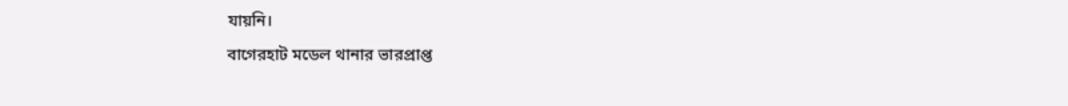যায়নি।
বাগেরহাট মডেল থানার ভারপ্রাপ্ত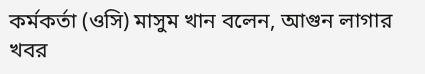কর্মকর্তা (ওসি) মাসুম খান বলেন, আগুন লাগার খবর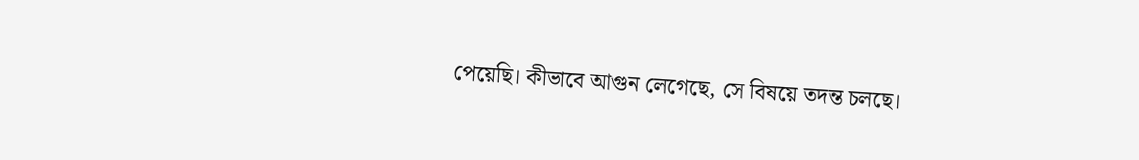পেয়েছি। কীভাবে আগুন লেগেছে, সে বিষয়ে তদন্ত চলছে।